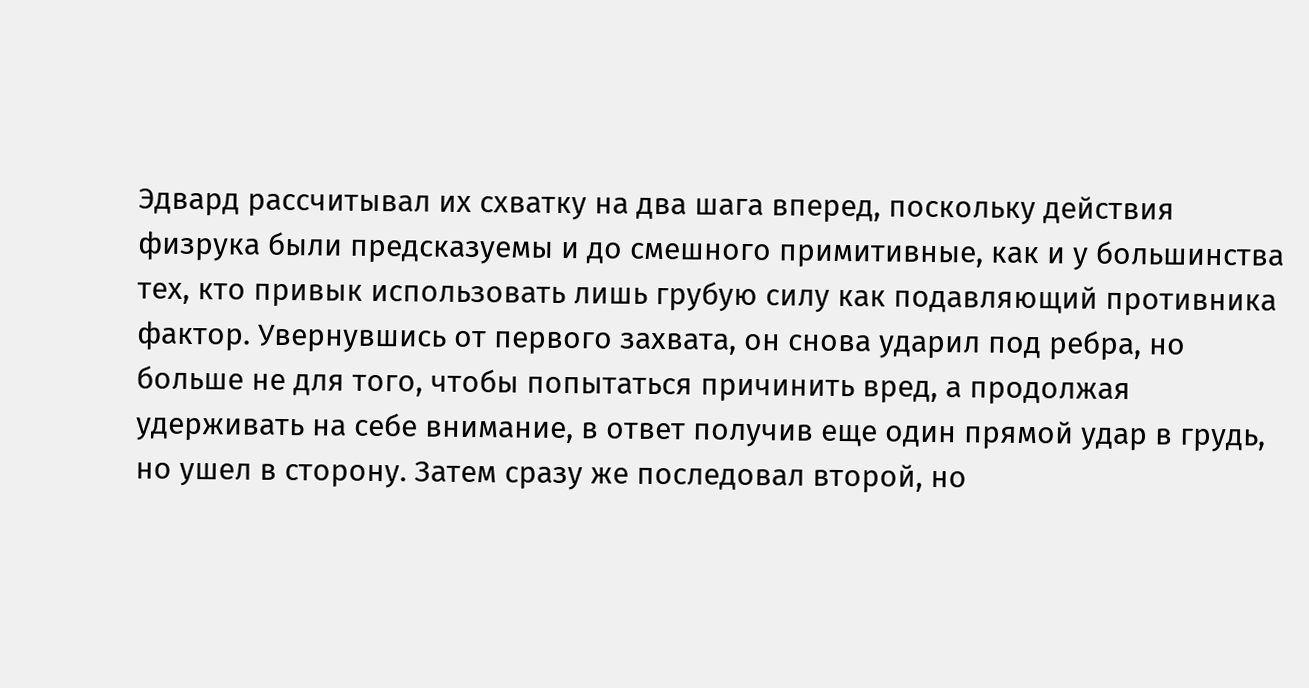Эдвард рассчитывал их схватку на два шага вперед, поскольку действия физрука были предсказуемы и до смешного примитивные, как и у большинства тех, кто привык использовать лишь грубую силу как подавляющий противника фактор. Увернувшись от первого захвата, он снова ударил под ребра, но больше не для того, чтобы попытаться причинить вред, а продолжая удерживать на себе внимание, в ответ получив еще один прямой удар в грудь, но ушел в сторону. Затем сразу же последовал второй, но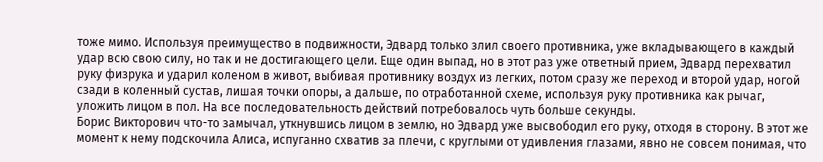тоже мимо. Используя преимущество в подвижности, Эдвард только злил своего противника, уже вкладывающего в каждый удар всю свою силу, но так и не достигающего цели. Еще один выпад, но в этот раз уже ответный прием, Эдвард перехватил руку физрука и ударил коленом в живот, выбивая противнику воздух из легких, потом сразу же переход и второй удар, ногой сзади в коленный сустав, лишая точки опоры, а дальше, по отработанной схеме, используя руку противника как рычаг, уложить лицом в пол. На все последовательность действий потребовалось чуть больше секунды.
Борис Викторович что-то замычал, уткнувшись лицом в землю, но Эдвард уже высвободил его руку, отходя в сторону. В этот же момент к нему подскочила Алиса, испуганно схватив за плечи, с круглыми от удивления глазами, явно не совсем понимая, что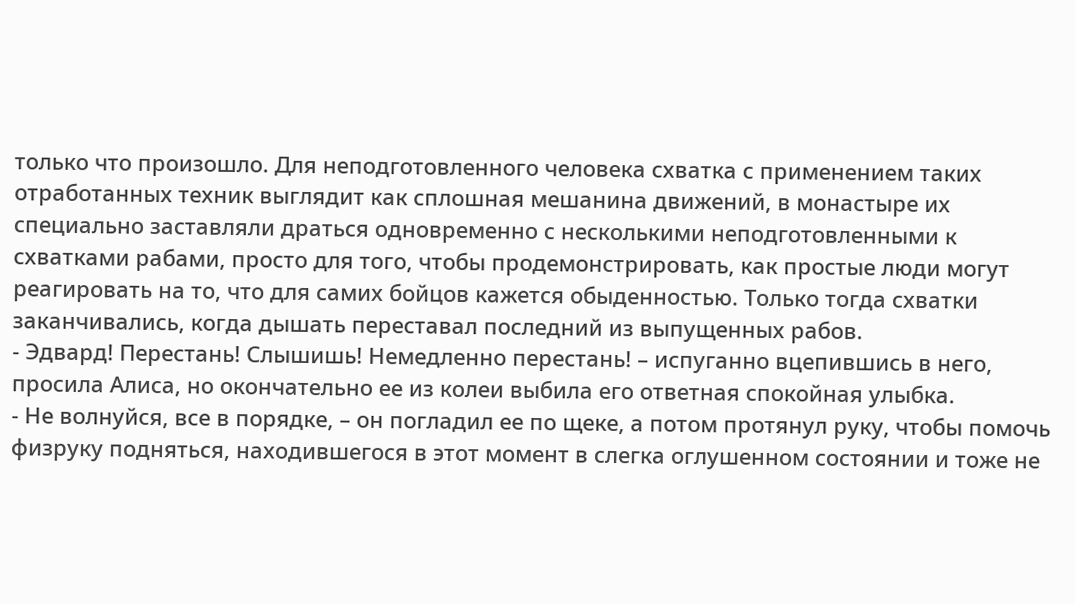только что произошло. Для неподготовленного человека схватка с применением таких отработанных техник выглядит как сплошная мешанина движений, в монастыре их специально заставляли драться одновременно с несколькими неподготовленными к схватками рабами, просто для того, чтобы продемонстрировать, как простые люди могут реагировать на то, что для самих бойцов кажется обыденностью. Только тогда схватки заканчивались, когда дышать переставал последний из выпущенных рабов.
- Эдвард! Перестань! Слышишь! Немедленно перестань! – испуганно вцепившись в него, просила Алиса, но окончательно ее из колеи выбила его ответная спокойная улыбка.
- Не волнуйся, все в порядке, – он погладил ее по щеке, а потом протянул руку, чтобы помочь физруку подняться, находившегося в этот момент в слегка оглушенном состоянии и тоже не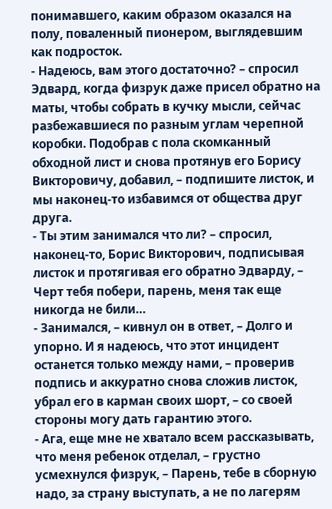понимавшего, каким образом оказался на полу, поваленный пионером, выглядевшим как подросток.
- Надеюсь, вам этого достаточно? – спросил Эдвард, когда физрук даже присел обратно на маты, чтобы собрать в кучку мысли, сейчас разбежавшиеся по разным углам черепной коробки. Подобрав с пола скомканный обходной лист и снова протянув его Борису Викторовичу, добавил, – подпишите листок, и мы наконец-то избавимся от общества друг друга.
- Ты этим занимался что ли? – спросил, наконец-то, Борис Викторович, подписывая листок и протягивая его обратно Эдварду, – Черт тебя побери, парень, меня так еще никогда не били…
- Занимался, – кивнул он в ответ, – Долго и упорно. И я надеюсь, что этот инцидент останется только между нами, – проверив подпись и аккуратно снова сложив листок, убрал его в карман своих шорт, – со своей стороны могу дать гарантию этого.
- Ага, еще мне не хватало всем рассказывать, что меня ребенок отделал, – грустно усмехнулся физрук, – Парень, тебе в сборную надо, за страну выступать, а не по лагерям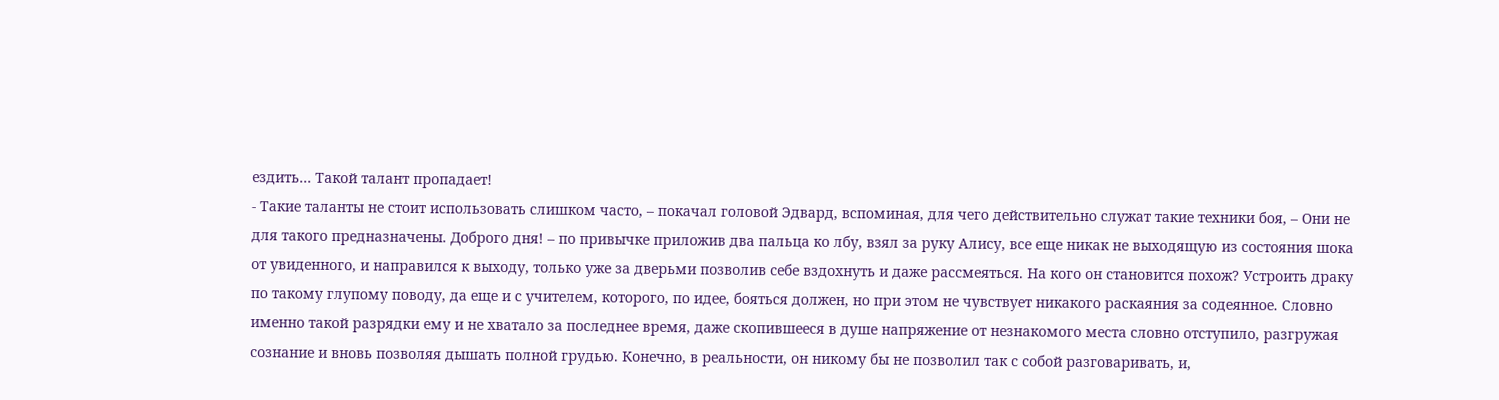ездить… Такой талант пропадает!
- Такие таланты не стоит использовать слишком часто, – покачал головой Эдвард, вспоминая, для чего действительно служат такие техники боя, – Они не для такого предназначены. Доброго дня! – по привычке приложив два пальца ко лбу, взял за руку Алису, все еще никак не выходящую из состояния шока от увиденного, и направился к выходу, только уже за дверьми позволив себе вздохнуть и даже рассмеяться. На кого он становится похож? Устроить драку по такому глупому поводу, да еще и с учителем, которого, по идее, бояться должен, но при этом не чувствует никакого раскаяния за содеянное. Словно именно такой разрядки ему и не хватало за последнее время, даже скопившееся в душе напряжение от незнакомого места словно отступило, разгружая сознание и вновь позволяя дышать полной грудью. Конечно, в реальности, он никому бы не позволил так с собой разговаривать, и,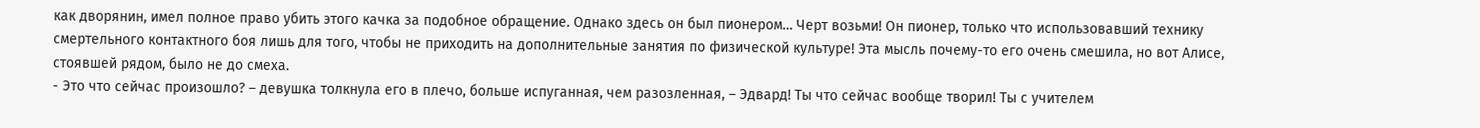как дворянин, имел полное право убить этого качка за подобное обращение. Однако здесь он был пионером… Черт возьми! Он пионер, только что использовавший технику смертельного контактного боя лишь для того, чтобы не приходить на дополнительные занятия по физической культуре! Эта мысль почему-то его очень смешила, но вот Алисе, стоявшей рядом, было не до смеха.
- Это что сейчас произошло? – девушка толкнула его в плечо, больше испуганная, чем разозленная, – Эдвард! Ты что сейчас вообще творил! Ты с учителем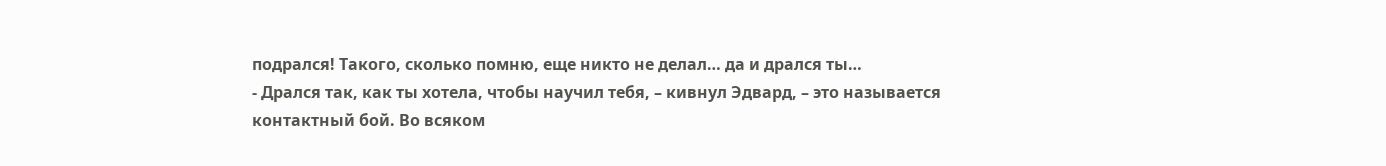подрался! Такого, сколько помню, еще никто не делал… да и дрался ты…
- Дрался так, как ты хотела, чтобы научил тебя, – кивнул Эдвард, – это называется контактный бой. Во всяком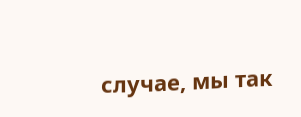случае, мы так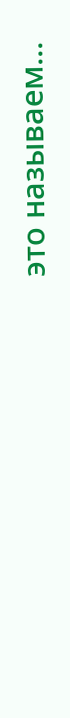это называем...